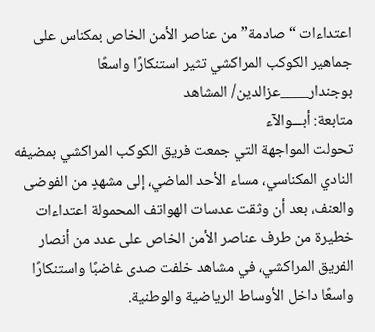اعتداءات “صادمة” من عناصر الأمن الخاص بمكناس على جماهير الكوكب المراكشي تثير استنكارًا واسعًا
بوجندار____عزالدين/ المشاهد
متابعة: أبـــوالآء
تحولت المواجهة التي جمعت فريق الكوكب المراكشي بمضيفه النادي المكناسي، مساء الأحد الماضي، إلى مشهدٍ من الفوضى والعنف، بعد أن وثقت عدسات الهواتف المحمولة اعتداءات خطيرة من طرف عناصر الأمن الخاص على عدد من أنصار الفريق المراكشي، في مشاهد خلفت صدى غاضبًا واستنكارًا واسعًا داخل الأوساط الرياضية والوطنية.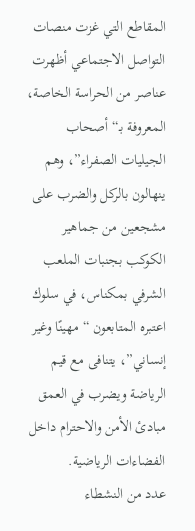المقاطع التي غزت منصات التواصل الاجتماعي أظهرت عناصر من الحراسة الخاصة، المعروفة بـ“أصحاب الجيليات الصفراء”، وهم ينهالون بالركل والضرب على مشجعين من جماهير الكوكب بجنبات الملعب الشرفي بمكناس، في سلوك اعتبره المتابعون “مهينًا وغير إنساني”، يتنافى مع قيم الرياضة ويضرب في العمق مبادئ الأمن والاحترام داخل الفضاءات الرياضية.
عدد من النشطاء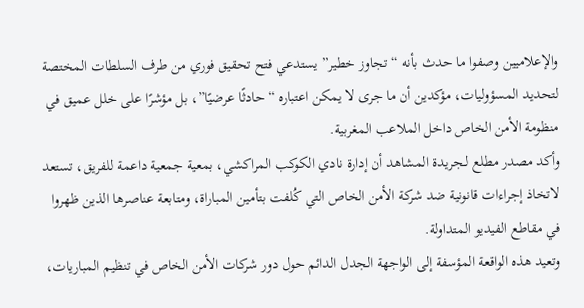والإعلاميين وصفوا ما حدث بأنه “تجاوز خطير” يستدعي فتح تحقيق فوري من طرف السلطات المختصة لتحديد المسؤوليات، مؤكدين أن ما جرى لا يمكن اعتباره “حادثًا عرضيًا”، بل مؤشرًا على خلل عميق في منظومة الأمن الخاص داخل الملاعب المغربية.
وأكد مصدر مطلع لـجريدة المشاهد أن إدارة نادي الكوكب المراكشي، بمعية جمعية داعمة للفريق، تستعد لاتخاذ إجراءات قانونية ضد شركة الأمن الخاص التي كُلفت بتأمين المباراة، ومتابعة عناصرها الذين ظهروا في مقاطع الفيديو المتداولة.
وتعيد هذه الواقعة المؤسفة إلى الواجهة الجدل الدائم حول دور شركات الأمن الخاص في تنظيم المباريات،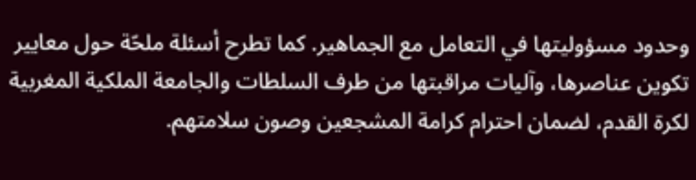وحدود مسؤوليتها في التعامل مع الجماهير. كما تطرح أسئلة ملحّة حول معايير تكوين عناصرها، وآليات مراقبتها من طرف السلطات والجامعة الملكية المغربية لكرة القدم، لضمان احترام كرامة المشجعين وصون سلامتهم.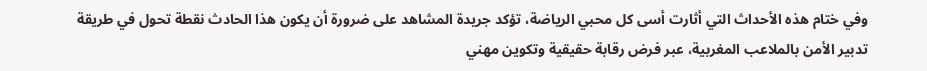وفي ختام هذه الأحداث التي أثارت أسى كل محبي الرياضة، تؤكد جريدة المشاهد على ضرورة أن يكون هذا الحادث نقطة تحول في طريقة تدبير الأمن بالملاعب المغربية، عبر فرض رقابة حقيقية وتكوين مهني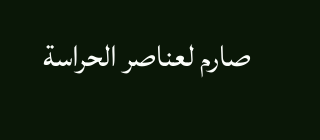صارم لعناصر الحراسة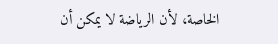الخاصة، لأن الرياضة لا يمكن أن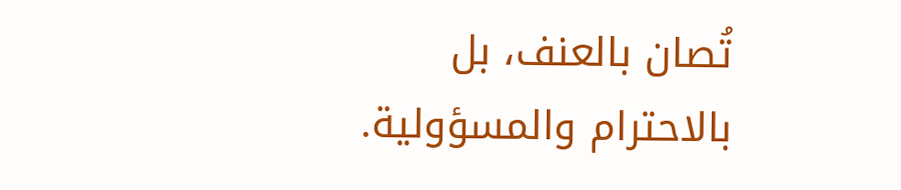تُصان بالعنف، بل بالاحترام والمسؤولية.